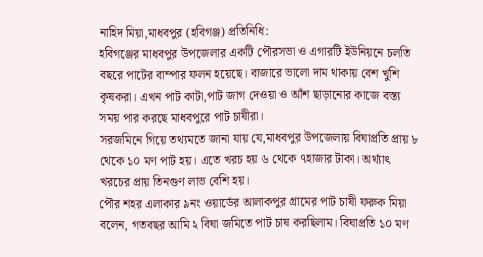নাহিদ মিয়া,মাধবপুর (হবিগঞ্জ) প্রতিনিধি:
হবিগঞ্জের মাধবপুর উপজেলার একটি পৌরসভা ও এগারটি ইউনিয়নে চলতি বছরে পাটের বাম্পার ফলন হয়েছে। বাজারে ভালো দাম থাকায় বেশ খুশি কৃষকরা। এখন পাট কাটা,পাট জাগ দেওয়া ও আঁশ ছাড়ানোর কাজে বস্ত্য সময় পার করছে মাধবপুরে পাট চাষীরা।
সরজমিনে গিয়ে তথ্যমতে জানা যায় যে,মাধবপুর উপজেলায় বিঘাপ্রতি প্রায় ৮ থেকে ১০ মণ পাট হয়। এতে খরচ হয় ৬ থেকে ৭হাজার টাকা। অর্থ্যাৎ খরচের প্রায় তিনগুণ লাভ বেশি হয়।
পৌর শহর এলাকার ৯নং ওয়ার্ডের আলাকপুর গ্রামের পাট চাষী ফরুক মিয়া বলেন, গতবছর আমি ২ বিঘা জমিতে পাট চাষ করছিলাম। বিঘাপ্রতি ১০ মণ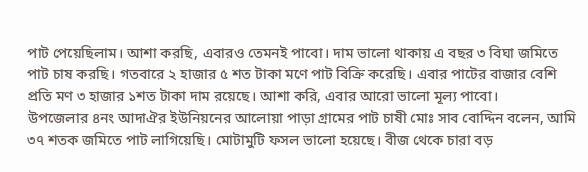পাট পেয়েছিলাম। আশা করছি, এবারও তেমনই পাবো। দাম ভালো থাকায় এ বছর ৩ বিঘা জমিতে পাট চাষ করছি। গতবারে ২ হাজার ৫ শত টাকা মণে পাট বিক্রি করেছি। এবার পাটের বাজার বেশি প্রতি মণ ৩ হাজার ১শত টাকা দাম রয়েছে। আশা করি, এবার আরো ভালো মূল্য পাবো।
উপজেলার ৪নং আদাঐর ইউনিয়নের আলোয়া পাড়া গ্রামের পাট চাষী মোঃ সাব বোদ্দিন বলেন, আমি ৩৭ শতক জমিতে পাট লাগিয়েছি। মোটামুটি ফসল ভালো হয়েছে। বীজ থেকে চারা বড়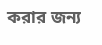করার জন্য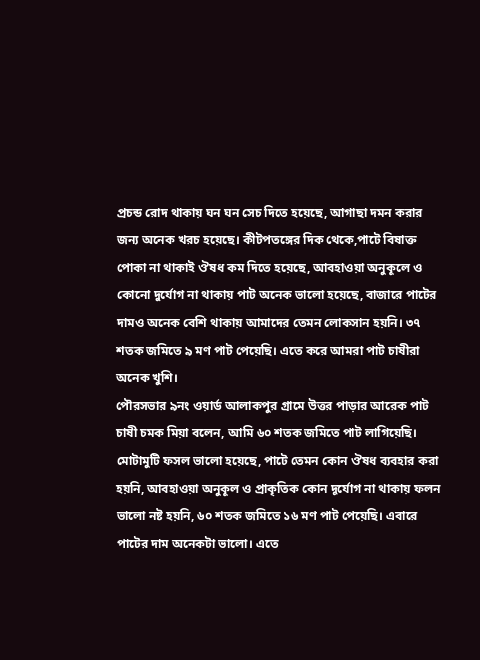প্রচন্ড রোদ থাকায় ঘন ঘন সেচ দিতে হয়েছে, আগাছা দমন করার জন্য অনেক খরচ হয়েছে। কীটপতঙ্গের দিক থেকে,পাটে বিষাক্ত পোকা না থাকাই ঔষধ কম দিতে হয়েছে, আবহাওয়া অনুকূলে ও কোনো দুর্যোগ না থাকায় পাট অনেক ভালো হয়েছে, বাজারে পাটের দামও অনেক বেশি থাকায় আমাদের তেমন লোকসান হয়নি। ৩৭ শতক জমিতে ৯ মণ পাট পেয়েছি। এতে করে আমরা পাট চাষীরা অনেক খুশি।
পৌরসভার ৯নং ওয়ার্ড আলাকপুর গ্রামে উত্তর পাড়ার আরেক পাট চাষী চমক মিয়া বলেন, আমি ৬০ শতক জমিতে পাট লাগিয়েছি। মোটামুটি ফসল ভালো হয়েছে, পাটে তেমন কোন ঔষধ ব্যবহার করা হয়নি, আবহাওয়া অনুকূল ও প্রাকৃতিক কোন দূর্যোগ না থাকায় ফলন ভালো নষ্ট হয়নি, ৬০ শতক জমিতে ১৬ মণ পাট পেয়েছি। এবারে পাটের দাম অনেকটা ভালো। এতে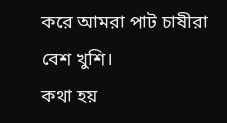করে আমরা পাট চাষীরা বেশ খুশি।
কথা হয়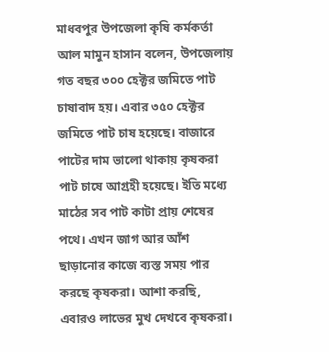মাধবপুর উপজেলা কৃষি কর্মকর্তা আল মামুন হাসান বলেন, উপজেলায় গত বছর ৩০০ হেক্টর জমিতে পাট চাষাবাদ হয়। এবার ৩৫০ হেক্টর জমিতে পাট চাষ হয়েছে। বাজারে পাটের দাম ভালো থাকায় কৃষকরা পাট চাষে আগ্রহী হয়েছে। ইতি মধ্যে মাঠের সব পাট কাটা প্রায় শেষের পথে। এখন জাগ আর আঁশ ছাড়ানোর কাজে ব্যস্ত সময় পার করছে কৃষকরা। আশা করছি, এবারও লাভের মুখ দেখবে কৃষকরা।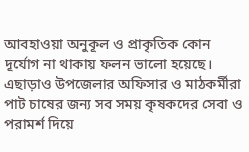আবহাওয়া অনুকূল ও প্রাকৃতিক কোন দূর্যোগ না থাকায় ফলন ভালো হয়েছে। এছাড়াও উপজেলার অফিসার ও মাঠকর্মীরা পাট চাষের জন্য সব সময় কৃষকদের সেবা ও পরামর্শ দিয়ে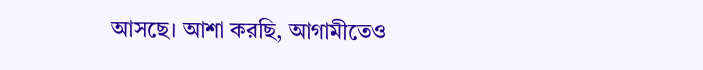আসছে। আশা করছি, আগামীতেও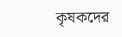কৃষকদের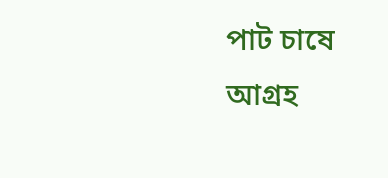পাট চাষে আগ্রহ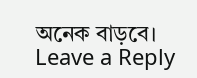অনেক বাড়বে।
Leave a Reply